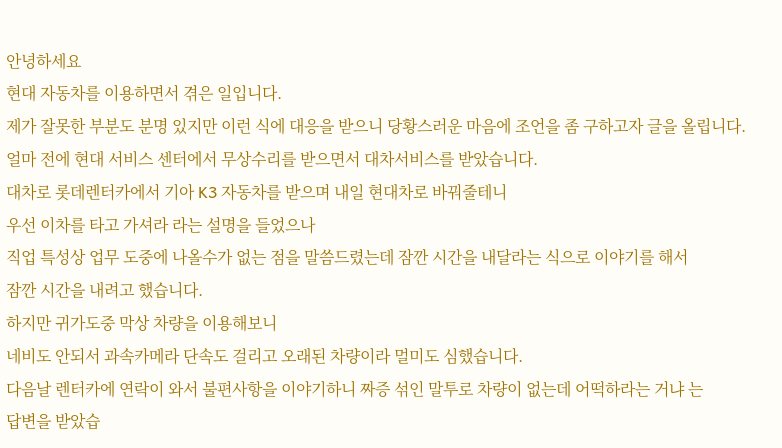안녕하세요
현대 자동차를 이용하면서 겪은 일입니다.
제가 잘못한 부분도 분명 있지만 이런 식에 대응을 받으니 당황스러운 마음에 조언을 좀 구하고자 글을 올립니다.
얼마 전에 현대 서비스 센터에서 무상수리를 받으면서 대차서비스를 받았습니다.
대차로 롯데렌터카에서 기아 K3 자동차를 받으며 내일 현대차로 바꿔줄테니
우선 이차를 타고 가셔라 라는 설명을 들었으나
직업 특성상 업무 도중에 나올수가 없는 점을 말씀드렸는데 잠깐 시간을 내달라는 식으로 이야기를 해서
잠깐 시간을 내려고 했습니다.
하지만 귀가도중 막상 차량을 이용해보니
네비도 안되서 과속카메라 단속도 걸리고 오래된 차량이라 멀미도 심했습니다.
다음날 렌터카에 연락이 와서 불편사항을 이야기하니 짜증 섞인 말투로 차량이 없는데 어떡하라는 거냐 는
답변을 받았습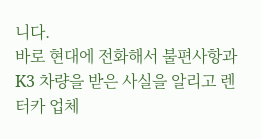니다.
바로 현대에 전화해서 불편사항과 K3 차량을 받은 사실을 알리고 렌터카 업체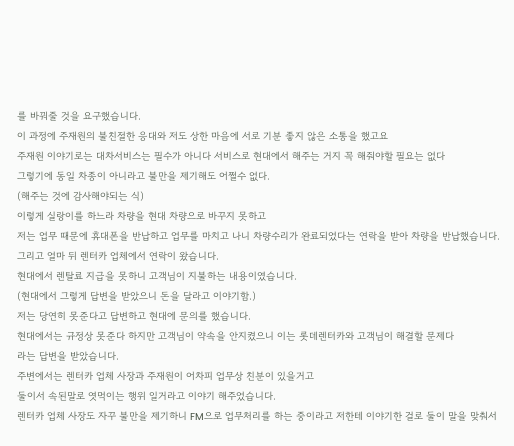를 바꿔줄 것을 요구했습니다.
이 과정에 주재원의 불친절한 응대와 저도 상한 마음에 서로 기분 좋지 않은 소통을 했고요
주재원 이야기로는 대차서비스는 필수가 아니다 서비스로 현대에서 해주는 거지 꼭 해줘야할 필요는 없다
그렇기에 동일 차종이 아니라고 불만을 제기해도 어쩔수 없다.
(해주는 것에 감사해야되는 식)
이렇게 실랑이를 하느라 차량을 현대 차량으로 바꾸지 못하고
저는 업무 때문에 휴대폰을 반납하고 업무를 마치고 나니 차량수리가 완료되었다는 연락을 받아 차량을 반납했습니다.
그리고 얼마 뒤 렌터카 업체에서 연락이 왔습니다.
현대에서 렌탈료 지급을 못하니 고객님이 지불하는 내용이였습니다.
(현대에서 그렇게 답변을 받았으니 돈을 달라고 이야기함.)
저는 당연히 못준다고 답변하고 현대에 문의를 했습니다.
현대에서는 규정상 못준다 하지만 고객님이 약속을 안지켰으니 이는 롯데렌터카와 고객님이 해결할 문제다
라는 답변을 받았습니다.
주변에서는 렌터카 업체 사장과 주재원이 어차피 업무상 친분이 있을거고
둘이서 속된말로 엿먹이는 행위 일거라고 이야기 해주었습니다.
렌터카 업체 사장도 자꾸 불만을 제기하니 FM으로 업무처리를 하는 중이라고 저한테 이야기한 걸로 둘이 말을 맞춰서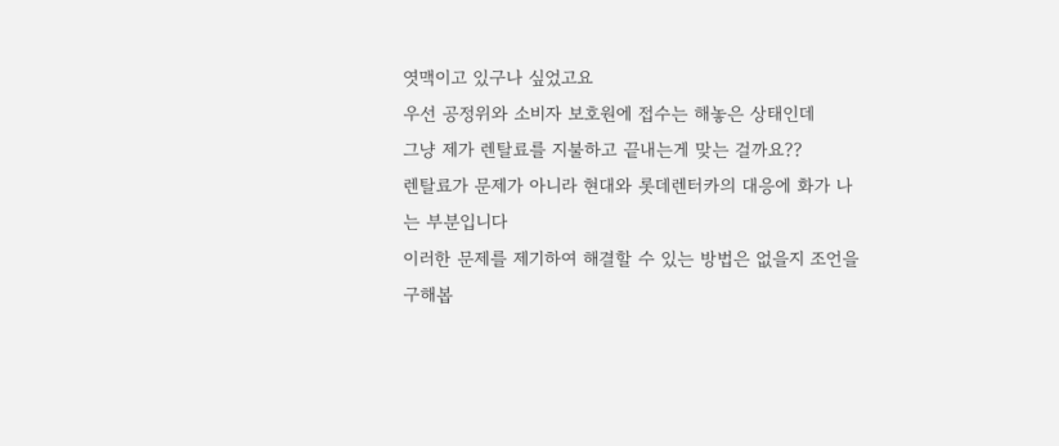엿맥이고 있구나 싶었고요
우선 공정위와 소비자 보호원에 접수는 해놓은 상태인데
그냥 제가 렌탈료를 지불하고 끝내는게 맞는 걸까요??
렌탈료가 문제가 아니라 현대와 롯데렌터카의 대응에 화가 나는 부분입니다
이러한 문제를 제기하여 해결할 수 있는 방법은 없을지 조언을 구해봅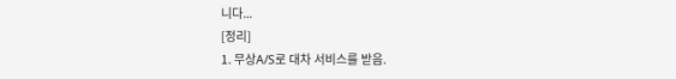니다...
[정리]
1. 무상A/S로 대차 서비스를 받음.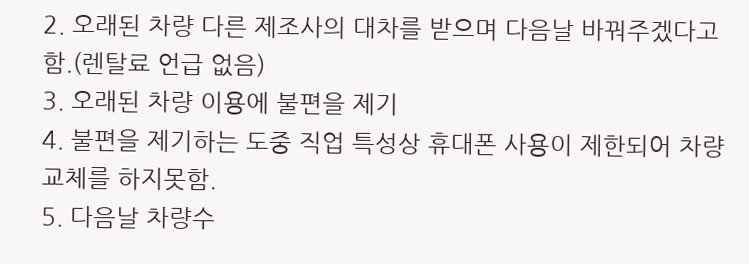2. 오래된 차량 다른 제조사의 대차를 받으며 다음날 바꿔주겠다고함.(렌탈료 언급 없음)
3. 오래된 차량 이용에 불편을 제기
4. 불편을 제기하는 도중 직업 특성상 휴대폰 사용이 제한되어 차량 교체를 하지못함.
5. 다음날 차량수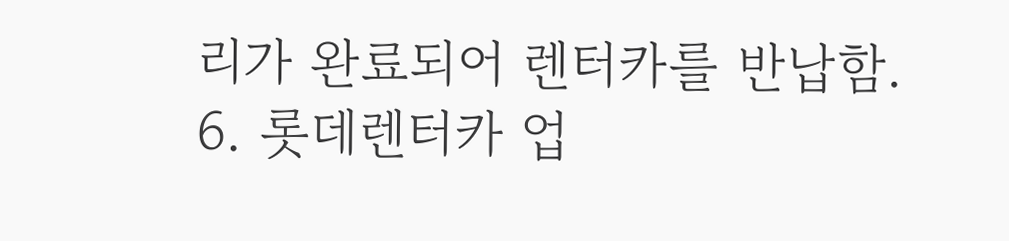리가 완료되어 렌터카를 반납함.
6. 롯데렌터카 업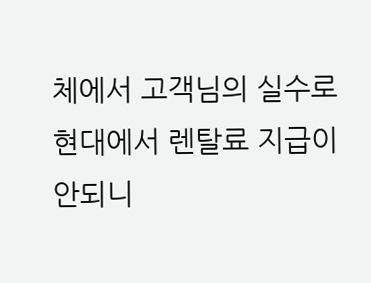체에서 고객님의 실수로 현대에서 렌탈료 지급이 안되니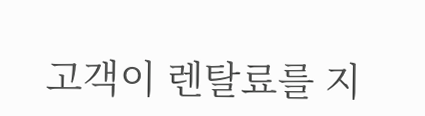고객이 렌탈료를 지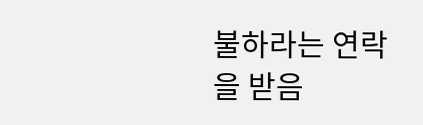불하라는 연락을 받음